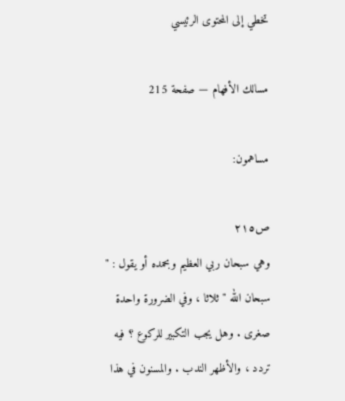تخطي إلى المحتوى الرئيسي

مسالك الأفهام — صفحة 215

مساهمون:

ص٢١٥
وهي سبحان ربي العظيم وبحمده أو يقول : " سبحان الله " ثلاثا ، وفي الضرورة واحدة صغرى . وهل يجب التكبير للركوع ؟ فيه تردد ، والأظهر الندب . والمسنون في هذا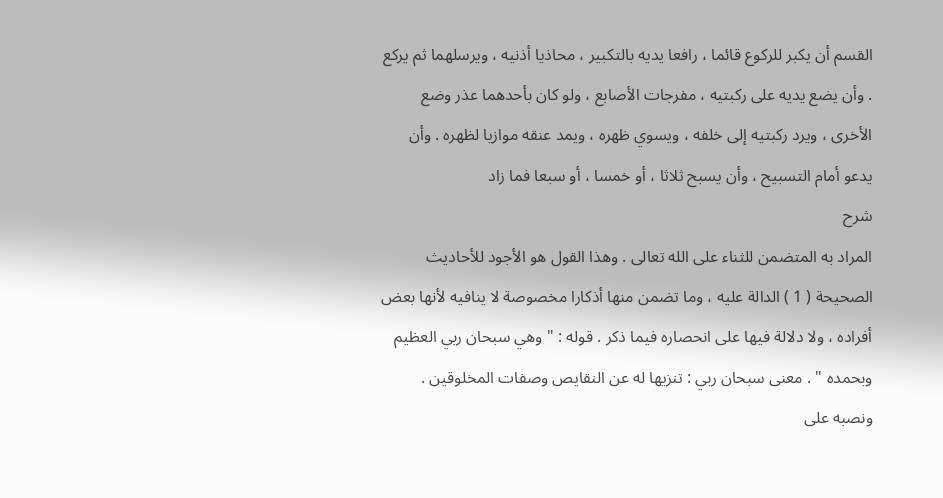القسم أن يكبر للركوع قائما ، رافعا يديه بالتكبير ، محاذيا أذنيه ، ويرسلهما ثم يركع . وأن يضع يديه على ركبتيه ، مفرجات الأصابع ، ولو كان بأحدهما عذر وضع الأخرى ، ويرد ركبتيه إلى خلفه ، ويسوي ظهره ، ويمد عنقه موازيا لظهره . وأن يدعو أمام التسبيح ، وأن يسبح ثلاثا ، أو خمسا ، أو سبعا فما زاد
شرح
المراد به المتضمن للثناء على الله تعالى . وهذا القول هو الأجود للأحاديث الصحيحة ( 1 ) الدالة عليه ، وما تضمن منها أذكارا مخصوصة لا ينافيه لأنها بعض أفراده ، ولا دلالة فيها على انحصاره فيما ذكر . قوله : " وهي سبحان ربي العظيم وبحمده " . معنى سبحان ربي : تنزيها له عن النقايص وصفات المخلوقين . ونصبه على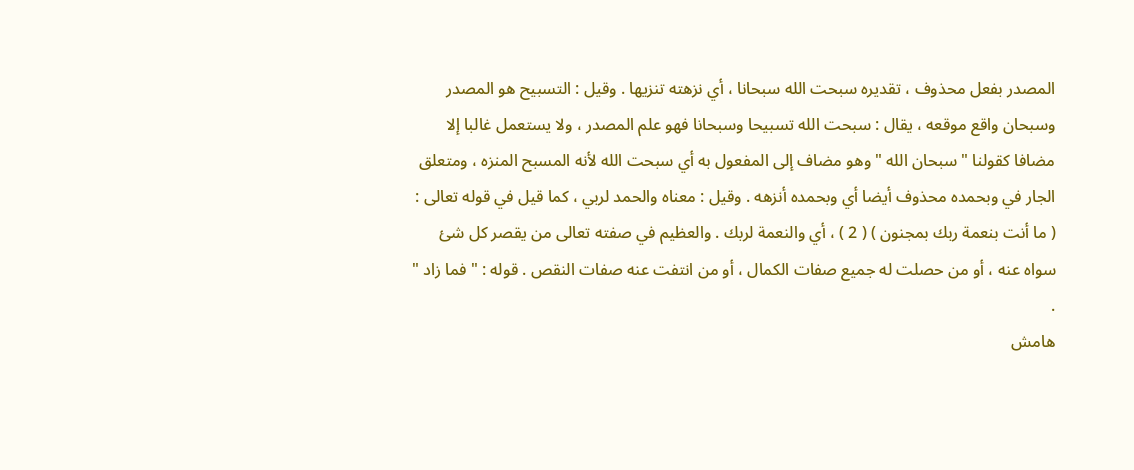المصدر بفعل محذوف ، تقديره سبحت الله سبحانا ، أي نزهته تنزيها . وقيل : التسبيح هو المصدر وسبحان واقع موقعه ، يقال : سبحت الله تسبيحا وسبحانا فهو علم المصدر ، ولا يستعمل غالبا إلا مضافا كقولنا " سبحان الله " وهو مضاف إلى المفعول به أي سبحت الله لأنه المسبح المنزه ، ومتعلق الجار في وبحمده محذوف أيضا أي وبحمده أنزهه . وقيل : معناه والحمد لربي ، كما قيل في قوله تعالى : ( ما أنت بنعمة ربك بمجنون ) ( 2 ) ، أي والنعمة لربك . والعظيم في صفته تعالى من يقصر كل شئ سواه عنه ، أو من حصلت له جميع صفات الكمال ، أو من انتفت عنه صفات النقص . قوله : " فما زاد " .
هامش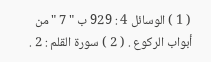( 1 ) الوسائل 4 : 929 ب " 7 " من أبواب الركوع . ( 2 ) سورة القلم : 2 .